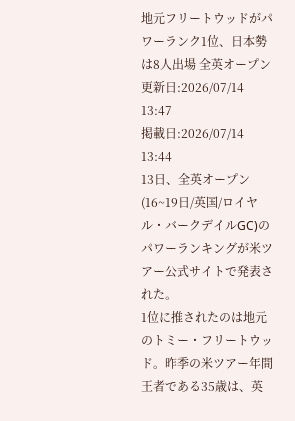地元フリートウッドがパワーランク1位、日本勢は8人出場 全英オープン
更新日:2026/07/14 13:47
掲載日:2026/07/14 13:44
13日、全英オープン(16~19日/英国/ロイヤル・バークデイルGC)のパワーランキングが米ツアー公式サイトで発表された。
1位に推されたのは地元のトミー・フリートウッド。昨季の米ツアー年間王者である35歳は、英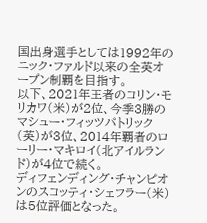国出身選手としては1992年のニック・ファルド以来の全英オープン制覇を目指す。
以下、2021年王者のコリン・モリカワ(米)が2位、今季3勝のマシュー・フィッツパトリック(英)が3位、2014年覇者のローリー・マキロイ(北アイルランド)が4位で続く。
ディフェンディング・チャンピオンのスコッティ・シェフラー(米)は5位評価となった。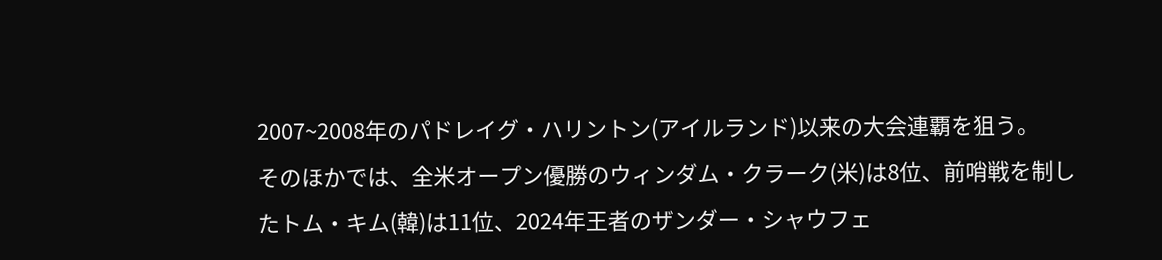2007~2008年のパドレイグ・ハリントン(アイルランド)以来の大会連覇を狙う。
そのほかでは、全米オープン優勝のウィンダム・クラーク(米)は8位、前哨戦を制したトム・キム(韓)は11位、2024年王者のザンダー・シャウフェ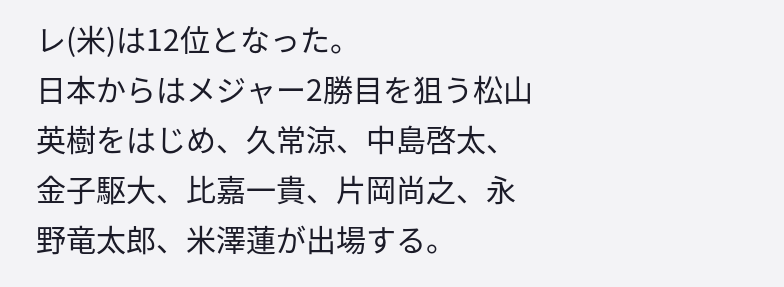レ(米)は12位となった。
日本からはメジャー2勝目を狙う松山英樹をはじめ、久常涼、中島啓太、金子駆大、比嘉一貴、片岡尚之、永野竜太郎、米澤蓮が出場する。